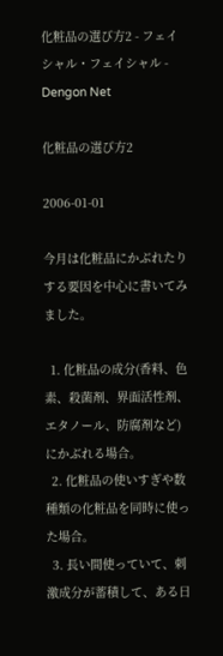化粧品の選び方2 - フェイシャル・フェイシャル - Dengon Net

化粧品の選び方2

2006-01-01

今月は化粧品にかぶれたりする要因を中心に書いてみました。

  1. 化粧品の成分(香料、色素、殺菌剤、界面活性剤、エタノール、防腐剤など)にかぶれる場合。
  2. 化粧品の使いすぎや数種類の化粧品を同時に使った場合。
  3. 長い間使っていて、刺激成分が蓄積して、ある日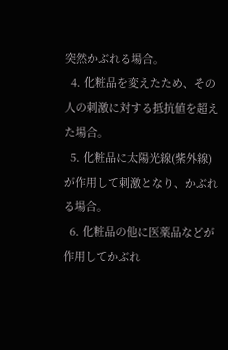突然かぶれる場合。
  4. 化粧品を変えたため、その人の刺激に対する抵抗値を超えた場合。
  5. 化粧品に太陽光線(紫外線)が作用して刺激となり、かぶれる場合。
  6. 化粧品の他に医薬品などが作用してかぶれ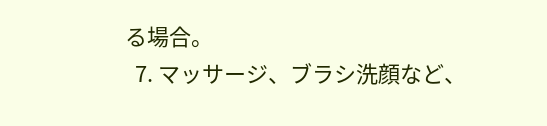る場合。
  7. マッサージ、ブラシ洗顔など、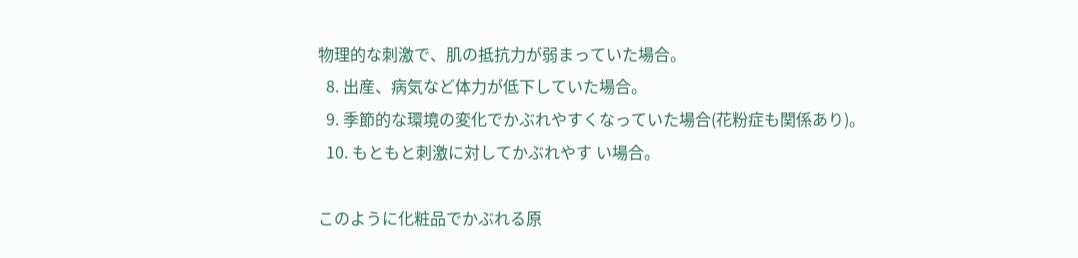物理的な刺激で、肌の抵抗力が弱まっていた場合。
  8. 出産、病気など体力が低下していた場合。
  9. 季節的な環境の変化でかぶれやすくなっていた場合(花粉症も関係あり)。
  10. もともと刺激に対してかぶれやす い場合。

このように化粧品でかぶれる原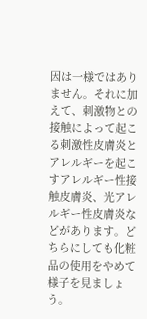因は一様ではありません。それに加えて、刺激物との接触によって起こる刺激性皮膚炎とアレルギーを起こすアレルギー性接触皮膚炎、光アレルギー性皮膚炎などがあります。どちらにしても化粧品の使用をやめて様子を見ましょう。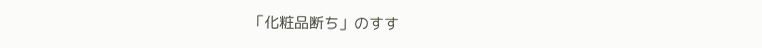「化粧品断ち」のすす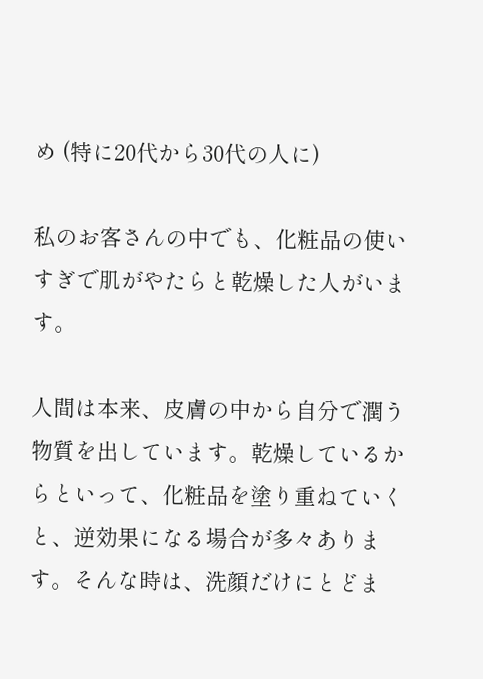め (特に20代から30代の人に)

私のお客さんの中でも、化粧品の使いすぎで肌がやたらと乾燥した人がいます。

人間は本来、皮膚の中から自分で潤う物質を出しています。乾燥しているからといって、化粧品を塗り重ねていくと、逆効果になる場合が多々あります。そんな時は、洗顔だけにとどま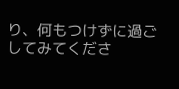り、何もつけずに過ごしてみてくださ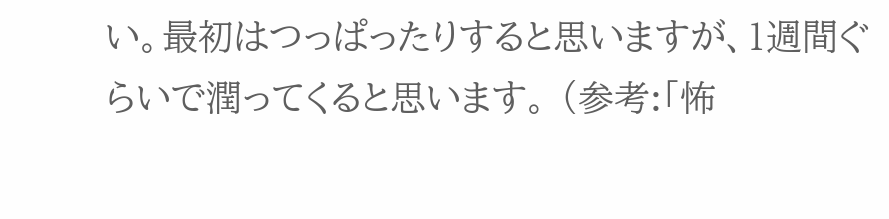い。最初はつっぱったりすると思いますが、1週間ぐらいで潤ってくると思います。 (参考:「怖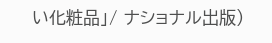い化粧品」/ ナショナル出版)